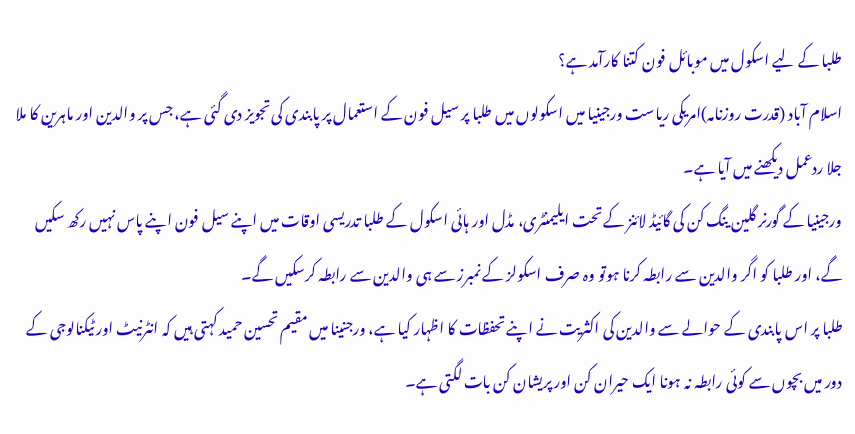طلبا کے لیے اسکول میں موبائل فون کتنا کارآمد ہے؟
اسلام آباد (قدرت روزنامہ)امریکی ریاست ورجینیا میں اسکولوں میں طلبا پر سیل فون کے استعمال پر پابندی کی تجویز دی گئی ہے، جس پر والدین اور ماہرین کا ملا جلا ردعمل دیکھنے میں آیا ہے۔
ورجینیا کے گورنر گلین ینگ کن کی گائیڈ لائنز کے تحت ایلیمنٹری، مڈل اور ہائی اسکول کے طلبا تدریسی اوقات میں اپنے سیل فون اپنے پاس نہیں رکھ سکیں گے، اور طلبا کو اگر والدین سے رابطہ کرنا ہوتو وہ صرف اسکولز کے نمبرز سے ہی والدین سے رابطہ کرسکیں گے۔
طلبا پر اس پابندی کے حوالے سے والدین کی اکثریت نے اپنے تحفظات کا اظہار کیا ہے، ورجنینا میں مقیم تحسین حمید کہتی ہیں کہ انٹرنیٹ اور ٹیکنالوجی کے دور میں بچوں سے کوئی رابطہ نہ ہونا ایک حیران کن اور پریشان کن بات لگتی ہے۔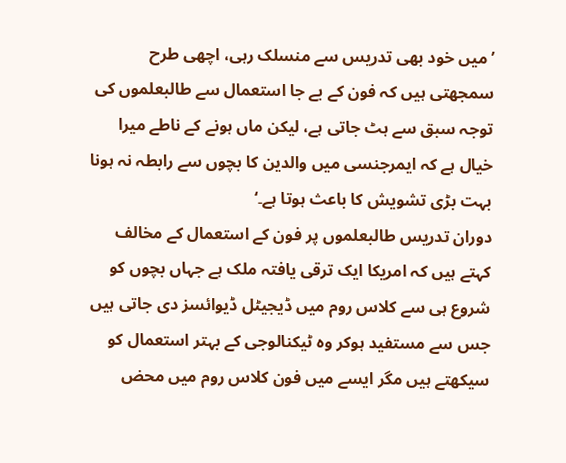’میں خود بھی تدریس سے منسلک رہی، اچھی طرح سمجھتی ہیں کہ فون کے بے جا استعمال سے طالبعلموں کی توجہ سبق سے ہٹ جاتی ہے، لیکن ماں ہونے کے ناطے میرا خیال ہے کہ ایمرجنسی میں والدین کا بچوں سے رابطہ نہ ہونا بہت بڑی تشویش کا باعث ہوتا ہے۔‘
دوران تدریس طالبعلموں پر فون کے استعمال کے مخالف کہتے ہیں کہ امریکا ایک ترقی یافتہ ملک ہے جہاں بچوں کو شروع ہی سے کلاس روم میں ڈیجیٹل ڈیوائسز دی جاتی ہیں جس سے مستفید ہوکر وہ ٹیکنالوجی کے بہتر استعمال کو سیکھتے ہیں مگر ایسے میں فون کلاس روم میں محض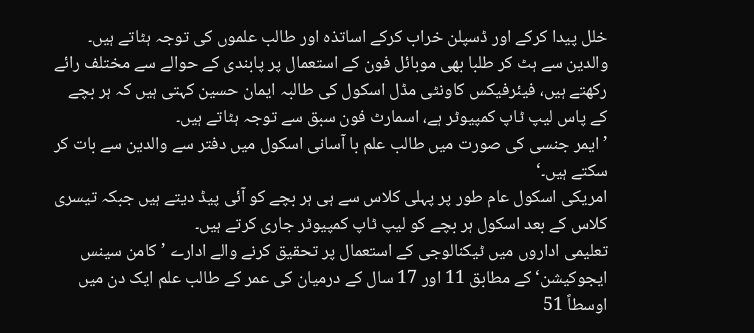خلل پیدا کرکے اور ڈسپلن خراب کرکے اساتذہ اور طالب علموں کی توجہ ہٹاتے ہیں۔
والدین سے ہٹ کر طلبا بھی موبائل فون کے استعمال پر پابندی کے حوالے سے مختلف رائے رکھتے ہیں، فیئرفیکس کاونٹی مڈل اسکول کی طالبہ ایمان حسین کہتی ہیں کہ ہر بچے کے پاس لیپ ٹاپ کمپیوٹر ہے، اسمارٹ فون سبق سے توجہ ہٹاتے ہیں۔
’ایمر جنسی کی صورت میں طالب علم با آسانی اسکول میں دفتر سے والدین سے بات کر سکتے ہیں۔‘
امریکی اسکول عام طور پر پہلی کلاس سے ہی ہر بچے کو آئی پیڈ دیتے ہیں جبکہ تیسری کلاس کے بعد اسکول ہر بچے کو لیپ ٹاپ کمپیوٹر جاری کرتے ہیں۔
تعلیمی اداروں میں ٹیکنالوجی کے استعمال پر تحقیق کرنے والے ادارے ’کامن سینس ایجوکیشن‘ کے مطابق 11 اور 17 سال کے درمیان کی عمر کے طالب علم ایک دن میں اوسطاً 51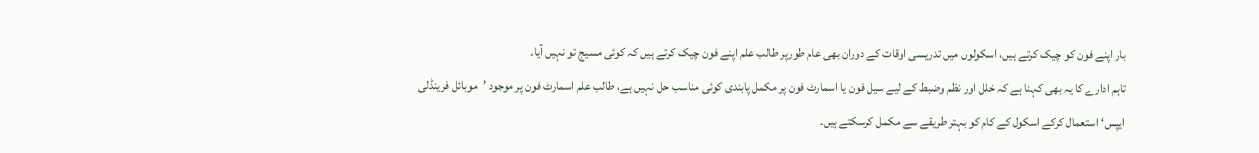بار اپنے فون کو چیک کرتے ہیں، اسکولوں میں تدریسی اوقات کے دوران بھی عام طورپر طالب علم اپنے فون چیک کرتے ہیں کہ کوئی مسیج تو نہیں آیا۔
تاہم ادارے کا یہ بھی کہنا ہے کہ خلل اور نظم وضبط کے لیے سیل فون یا اسمارٹ فون پر مکمل پابندی کوئی مناسب حل نہیں ہے، طالب علم اسمارٹ فون پر موجود ’موبائل فرینڈلی ایپس‘ استعمال کرکے اسکول کے کام کو بہتر طریقے سے مکمل کرسکتے ہیں۔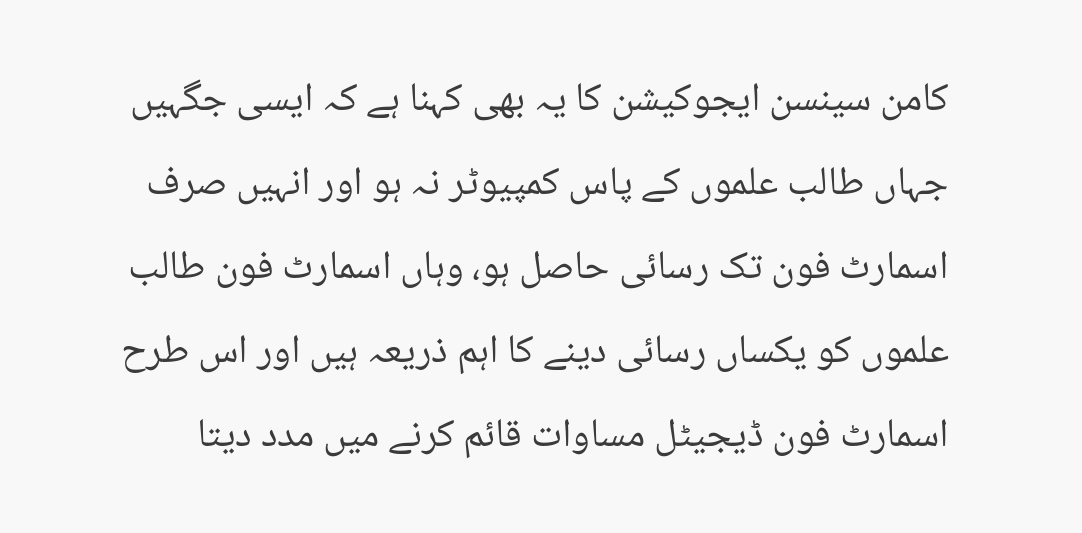کامن سینسن ایجوکیشن کا یہ بھی کہنا ہے کہ ایسی جگہیں جہاں طالب علموں کے پاس کمپیوٹر نہ ہو اور انہیں صرف اسمارٹ فون تک رسائی حاصل ہو، وہاں اسمارٹ فون طالب علموں کو یکساں رسائی دینے کا اہم ذریعہ ہیں اور اس طرح اسمارٹ فون ڈیجیٹل مساوات قائم کرنے میں مدد دیتا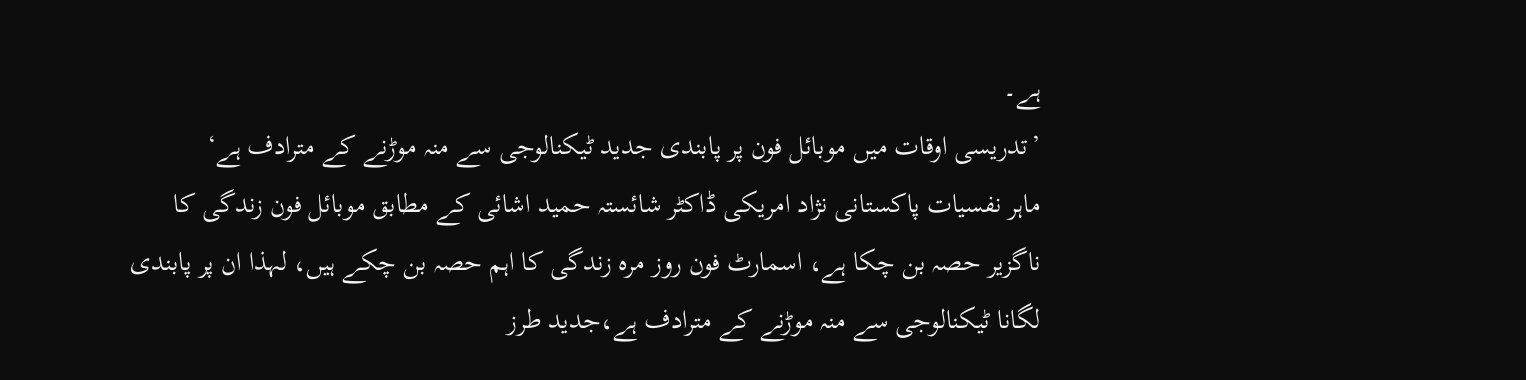ہے۔
’تدریسی اوقات میں موبائل فون پر پابندی جدید ٹیکنالوجی سے منہ موڑنے کے مترادف ہے‘
ماہر نفسیات پاکستانی نژاد امریکی ڈاکٹر شائستہ حمید اشائی کے مطابق موبائل فون زندگی کا ناگزیر حصہ بن چکا ہے، اسمارٹ فون روز مرہ زندگی کا اہم حصہ بن چکے ہیں، لہذا ان پر پابندی لگانا ٹیکنالوجی سے منہ موڑنے کے مترادف ہے،جدید طرز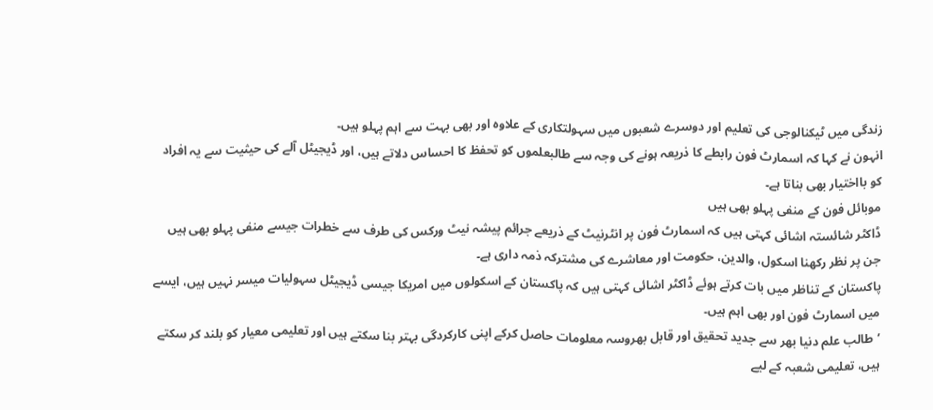زندگی میں ٹیکنالوجی کی تعلیم اور دوسرے شعبوں میں سہولتکاری کے علاوہ اور بھی بہت سے اہم پہلو ہیں۔
انہون نے کہا کہ اسمارٹ فون رابطے کا ذریعہ ہونے کی وجہ سے طالبعلموں کو تحفظ کا احساس دلاتے ہیں، اور ڈیجیٹل آلے کی حیثیت سے یہ افراد کو بااختیار بھی بناتا ہے۔
موبائل فون کے منفی پہلو بھی ہیں
ڈاکٹر شائستہ اشائی کہتی ہیں کہ اسمارٹ فون پر انٹرنیٹ کے ذریعے جرائم پیشہ نیٹ ورکس کی طرف سے خطرات جیسے منفی پہلو بھی ہیں جن پر نظر رکھنا اسکول، والدین، حکومت اور معاشرے کی مشترکہ ذمہ داری ہے۔
پاکستان کے تناظر میں بات کرتے ہوئے ڈاکٹر اشائی کہتی ہیں کہ پاکستان کے اسکولوں میں امریکا جیسی ڈیجیٹل سہولیات میسر نہیں ہیں، ایسے میں اسمارٹ فون اور بھی اہم ہیں۔
’طالب علم دنیا بھر سے جدید تحقیق اور قابل بھروسہ معلومات حاصل کرکے اپنی کارکردگی بہتر بنا سکتے ہیں اور تعلیمی معیار کو بلند کر سکتے ہیں، تعلیمی شعبہ کے لیے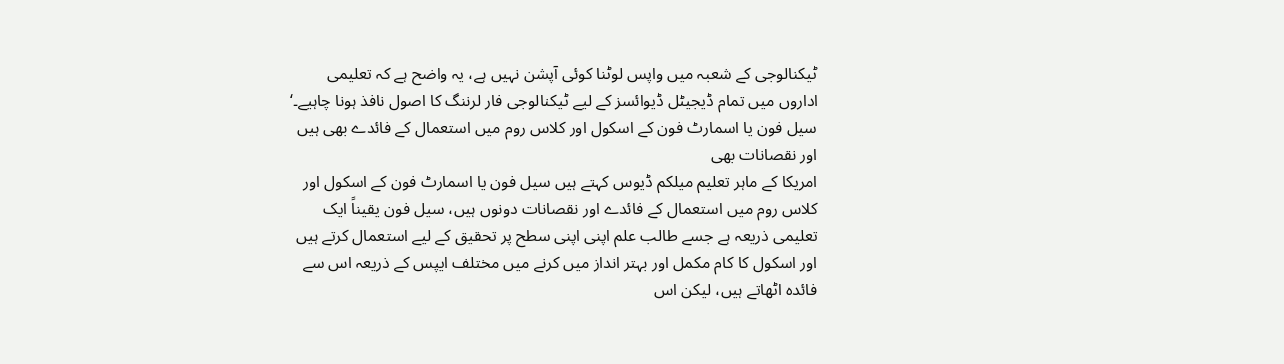ٹیکنالوجی کے شعبہ میں واپس لوٹنا کوئی آپشن نہیں ہے، یہ واضح ہے کہ تعلیمی اداروں میں تمام ڈیجیٹل ڈیوائسز کے لیے ٹیکنالوجی فار لرننگ کا اصول نافذ ہونا چاہیے۔‘
سیل فون یا اسمارٹ فون کے اسکول اور کلاس روم میں استعمال کے فائدے بھی ہیں اور نقصانات بھی
امریکا کے ماہر تعلیم میلکم ڈیوس کہتے ہیں سیل فون یا اسمارٹ فون کے اسکول اور کلاس روم میں استعمال کے فائدے اور نقصانات دونوں ہیں، سیل فون یقیناً ایک تعلیمی ذریعہ ہے جسے طالب علم اپنی اپنی سطح پر تحقیق کے لیے استعمال کرتے ہیں اور اسکول کا کام مکمل اور بہتر انداز میں کرنے میں مختلف ایپس کے ذریعہ اس سے فائدہ اٹھاتے ہیں، لیکن اس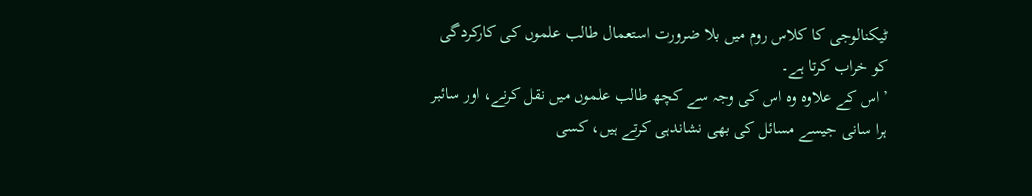ٹیکنالوجی کا کلاس روم میں بلا ضرورت استعمال طالب علموں کی کارکردگی کو خراب کرتا ہے۔
’اس کے علاوہ وہ اس کی وجہ سے کچھ طالب علموں میں نقل کرنے، اور سائبر ہرا سانی جیسے مسائل کی بھی نشاندہی کرتے ہیں، کسی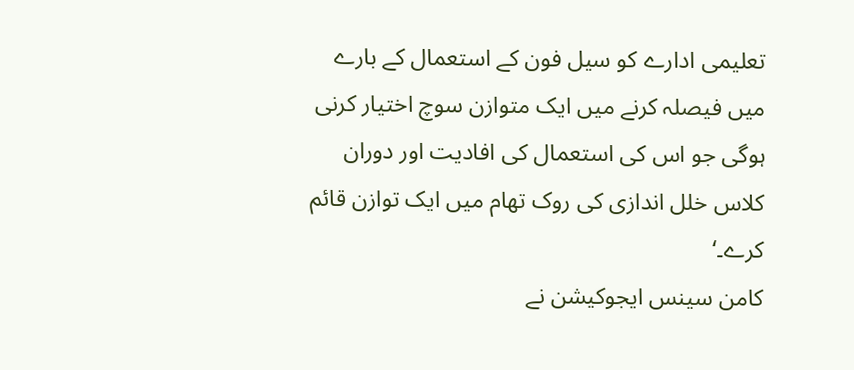تعلیمی ادارے کو سیل فون کے استعمال کے بارے میں فیصلہ کرنے میں ایک متوازن سوچ اختیار کرنی ہوگی جو اس کی استعمال کی افادیت اور دوران کلاس خلل اندازی کی روک تھام میں ایک توازن قائم کرے۔‘
کامن سینس ایجوکیشن نے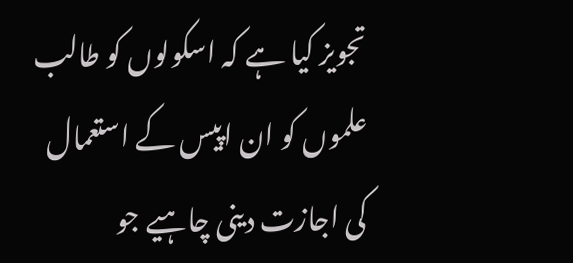تجویز کیا ہے کہ اسکولوں کو طالب علموں کو ان اپیس کے استعمال کی اجازت دینی چاہیے جو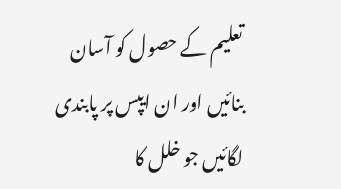تعلیم کے حصول کو آسان بنائیں اور ان ایپس پر پابندی لگائیں جو خلل کا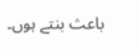باعث بنتے ہوں۔